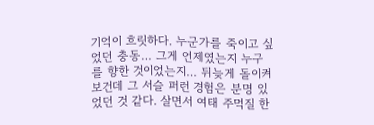기억이 흐릿하다. 누군가를 죽이고 싶었던 충동… 그게 언제였는지 누구를 향한 것이었는지… 뒤늦게 돌이켜보건데 그 서슬 퍼런 경험은 분명 있었던 것 같다. 살면서 여태 주먹질 한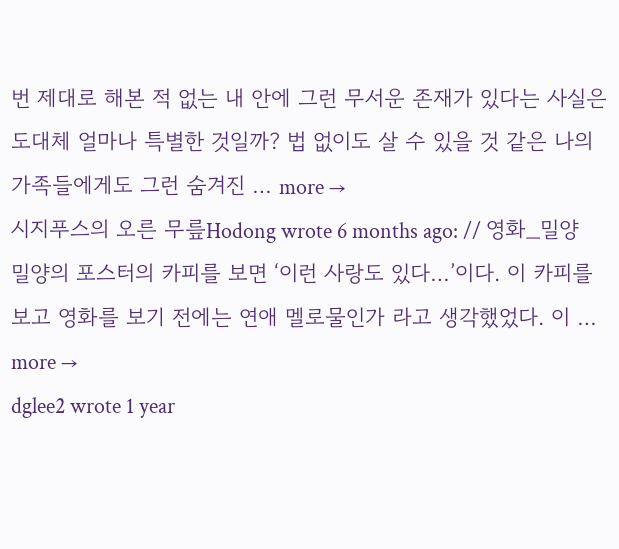번 제대로 해본 적 없는 내 안에 그런 무서운 존재가 있다는 사실은 도대체 얼마나 특별한 것일까? 법 없이도 살 수 있을 것 같은 나의 가족들에게도 그런 숨겨진 … more →
시지푸스의 오른 무릎Hodong wrote 6 months ago: // 영화_밀양 밀양의 포스터의 카피를 보면 ‘이런 사랑도 있다…’이다. 이 카피를 보고 영화를 보기 전에는 연애 멜로물인가 라고 생각했었다. 이 … more →
dglee2 wrote 1 year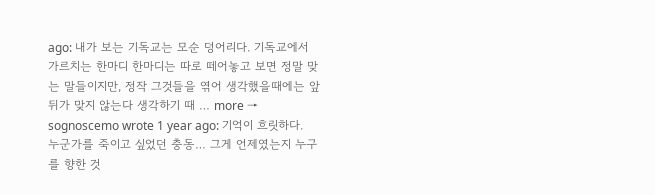ago: 내가 보는 기독교는 모순 덩어리다. 기독교에서 가르치는 한마디 한마디는 따로 떼어놓고 보면 정말 맞는 말들이지만, 정작 그것들을 엮어 생각했을때에는 앞뒤가 맞지 않는다 생각하기 때 … more →
sognoscemo wrote 1 year ago: 기억이 흐릿하다. 누군가를 죽이고 싶었던 충동… 그게 언제였는지 누구를 향한 것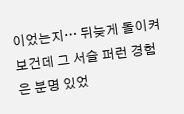이었는지… 뒤늦게 돌이켜보건데 그 서슬 퍼런 경험은 분명 있었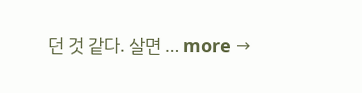던 것 같다. 살면 … more →